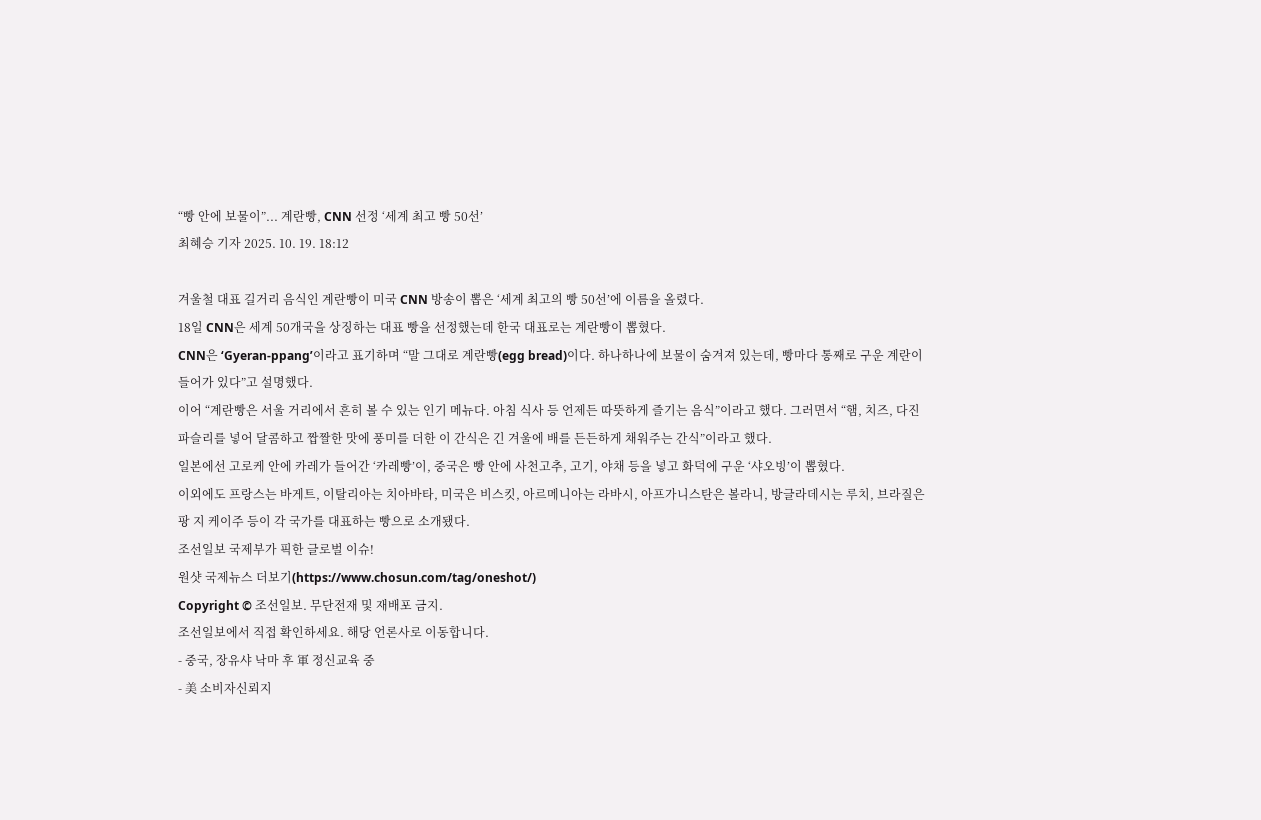“빵 안에 보물이”... 계란빵, CNN 선정 ‘세계 최고 빵 50선’
최혜승 기자 2025. 10. 19. 18:12

겨울철 대표 길거리 음식인 계란빵이 미국 CNN 방송이 뽑은 ‘세계 최고의 빵 50선’에 이름을 올렸다.
18일 CNN은 세계 50개국을 상징하는 대표 빵을 선정했는데 한국 대표로는 계란빵이 뽑혔다.
CNN은 ‘Gyeran-ppang’이라고 표기하며 “말 그대로 계란빵(egg bread)이다. 하나하나에 보물이 숨겨져 있는데, 빵마다 통째로 구운 계란이 들어가 있다”고 설명했다.
이어 “계란빵은 서울 거리에서 흔히 볼 수 있는 인기 메뉴다. 아침 식사 등 언제든 따뜻하게 즐기는 음식”이라고 했다. 그러면서 “햄, 치즈, 다진 파슬리를 넣어 달콤하고 짭짤한 맛에 풍미를 더한 이 간식은 긴 겨울에 배를 든든하게 채워주는 간식”이라고 했다.
일본에선 고로케 안에 카레가 들어간 ‘카레빵’이, 중국은 빵 안에 사천고추, 고기, 야채 등을 넣고 화덕에 구운 ‘샤오빙’이 뽑혔다.
이외에도 프랑스는 바게트, 이탈리아는 치아바타, 미국은 비스킷, 아르메니아는 라바시, 아프가니스탄은 볼라니, 방글라데시는 루치, 브라질은 팡 지 케이주 등이 각 국가를 대표하는 빵으로 소개됐다.
조선일보 국제부가 픽한 글로벌 이슈!
원샷 국제뉴스 더보기(https://www.chosun.com/tag/oneshot/)
Copyright © 조선일보. 무단전재 및 재배포 금지.
조선일보에서 직접 확인하세요. 해당 언론사로 이동합니다.
- 중국, 장유샤 낙마 후 軍 정신교육 중
- 美 소비자신뢰지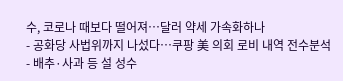수, 코로나 때보다 떨어져…달러 약세 가속화하나
- 공화당 사법위까지 나섰다…쿠팡 美 의회 로비 내역 전수분석
- 배추·사과 등 설 성수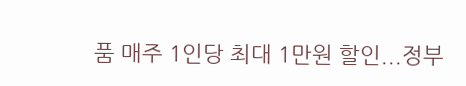품 매주 1인당 최대 1만원 할인...정부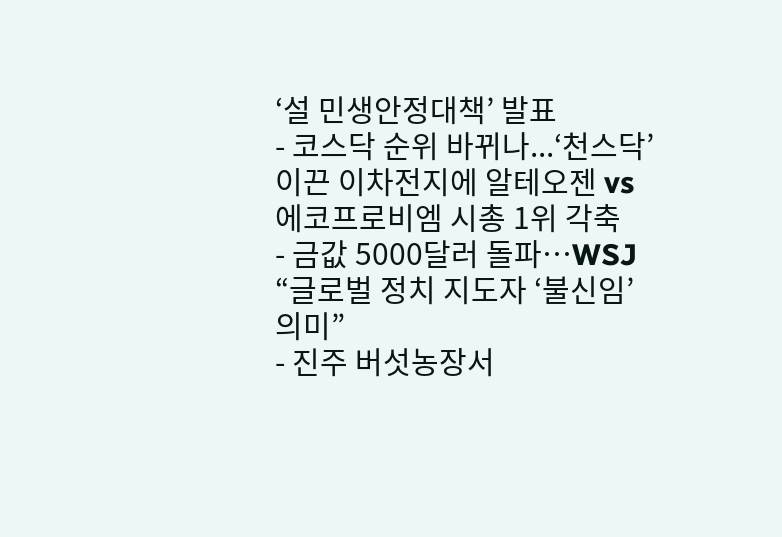‘설 민생안정대책’ 발표
- 코스닥 순위 바뀌나...‘천스닥’ 이끈 이차전지에 알테오젠 vs 에코프로비엠 시총 1위 각축
- 금값 5000달러 돌파…WSJ “글로벌 정치 지도자 ‘불신임’ 의미”
- 진주 버섯농장서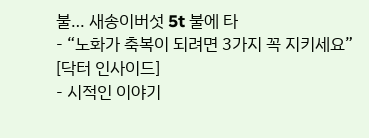불… 새송이버섯 5t 불에 타
- “노화가 축복이 되려면 3가지 꼭 지키세요” [닥터 인사이드]
- 시적인 이야기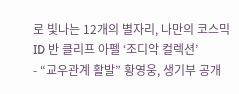로 빛나는 12개의 별자리, 나만의 코스믹 ID 반 클리프 아펠 ‘조디악 컬렉션’
- “교우관계 활발” 황영웅, 생기부 공개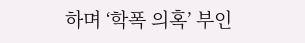하며 ‘학폭 의혹’ 부인